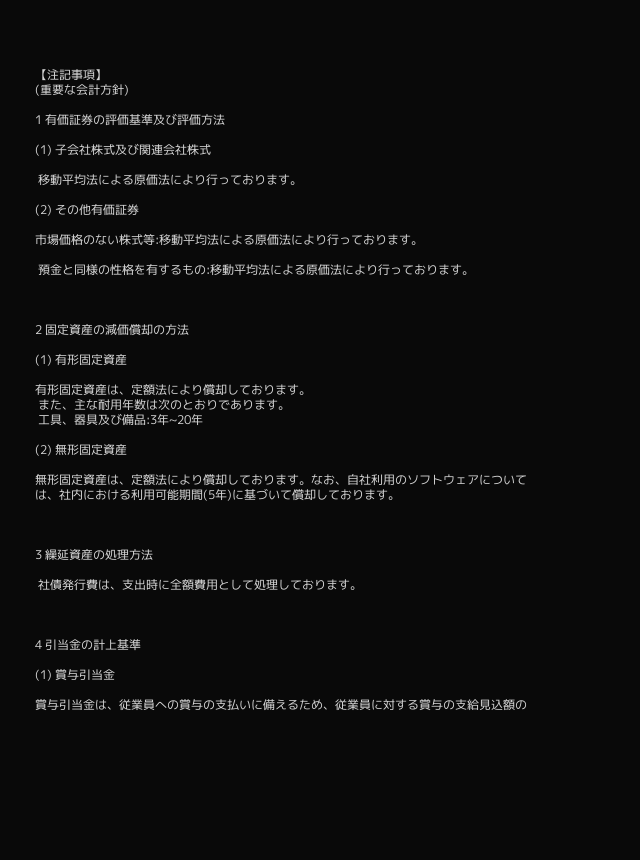【注記事項】
(重要な会計方針)

1 有価証券の評価基準及び評価方法

(1) 子会社株式及び関連会社株式

 移動平均法による原価法により行っております。

(2) その他有価証券

市場価格のない株式等:移動平均法による原価法により行っております。

 預金と同様の性格を有するもの:移動平均法による原価法により行っております。



2 固定資産の減価償却の方法

(1) 有形固定資産

有形固定資産は、定額法により償却しております。
 また、主な耐用年数は次のとおりであります。
 工具、器具及び備品:3年~20年

(2) 無形固定資産

無形固定資産は、定額法により償却しております。なお、自社利用のソフトウェアについては、社内における利用可能期間(5年)に基づいて償却しております。



3 繰延資産の処理方法

 社債発行費は、支出時に全額費用として処理しております。



4 引当金の計上基準

(1) 賞与引当金

賞与引当金は、従業員への賞与の支払いに備えるため、従業員に対する賞与の支給見込額の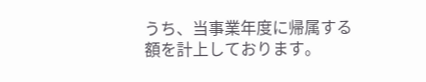うち、当事業年度に帰属する額を計上しております。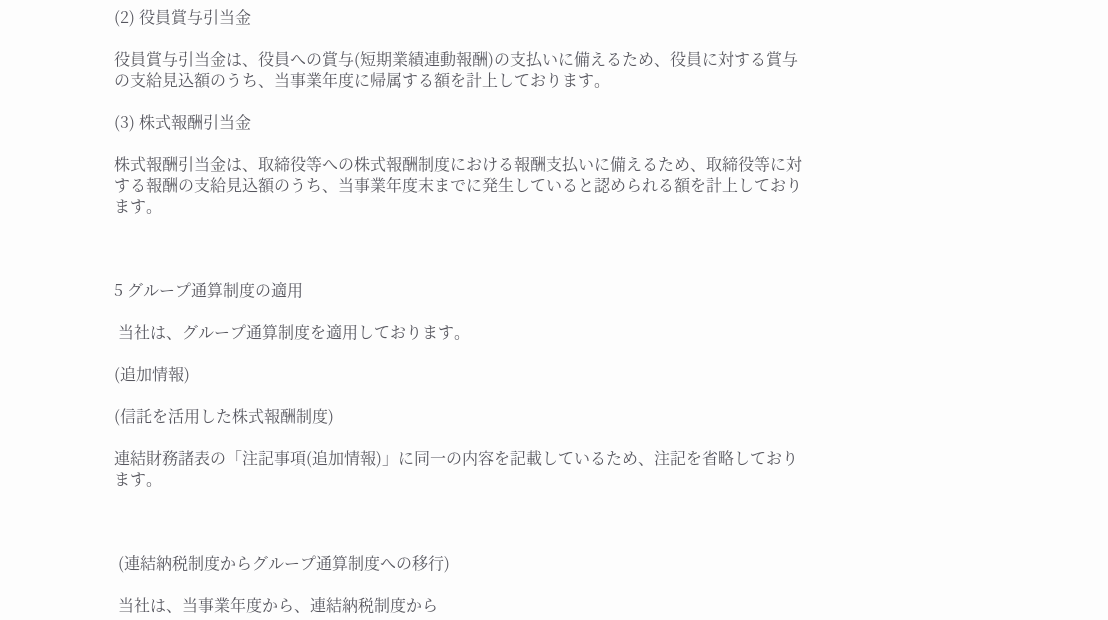(2) 役員賞与引当金

役員賞与引当金は、役員への賞与(短期業績連動報酬)の支払いに備えるため、役員に対する賞与の支給見込額のうち、当事業年度に帰属する額を計上しております。

(3) 株式報酬引当金

株式報酬引当金は、取締役等への株式報酬制度における報酬支払いに備えるため、取締役等に対する報酬の支給見込額のうち、当事業年度末までに発生していると認められる額を計上しております。



5 グループ通算制度の適用

 当社は、グループ通算制度を適用しております。

(追加情報)

(信託を活用した株式報酬制度)

連結財務諸表の「注記事項(追加情報)」に同一の内容を記載しているため、注記を省略しております。



 (連結納税制度からグループ通算制度への移行)

 当社は、当事業年度から、連結納税制度から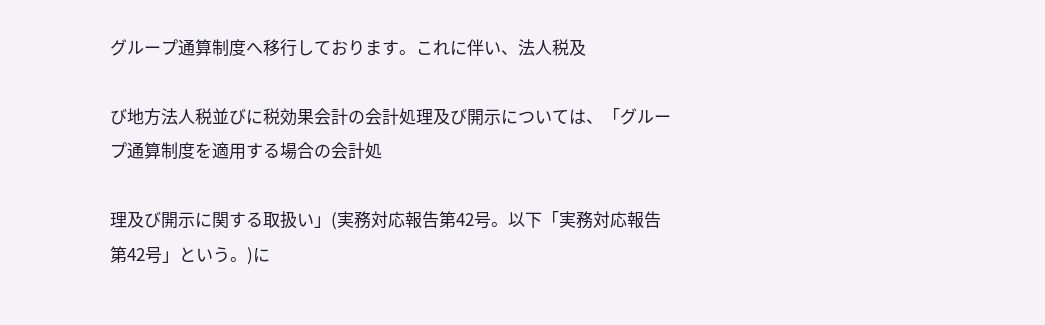グループ通算制度へ移行しております。これに伴い、法人税及

び地方法人税並びに税効果会計の会計処理及び開示については、「グループ通算制度を適用する場合の会計処

理及び開示に関する取扱い」(実務対応報告第42号。以下「実務対応報告第42号」という。)に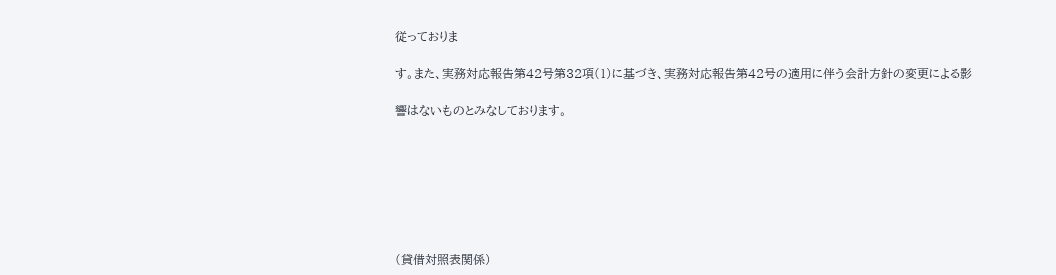従っておりま

す。また、実務対応報告第42号第32項(1)に基づき、実務対応報告第42号の適用に伴う会計方針の変更による影

響はないものとみなしております。







(貸借対照表関係)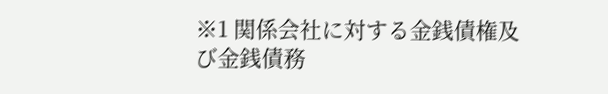※1 関係会社に対する金銭債権及び金銭債務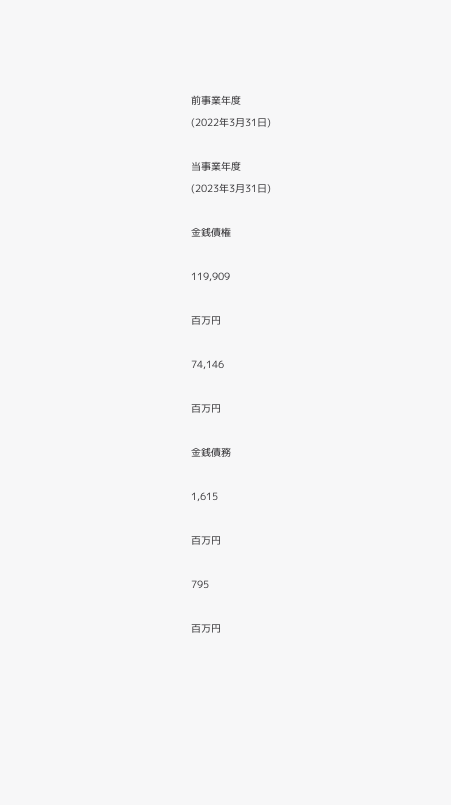前事業年度
(2022年3月31日)

当事業年度
(2023年3月31日)

金銭債権

119,909

百万円

74,146

百万円

金銭債務

1,615

百万円

795

百万円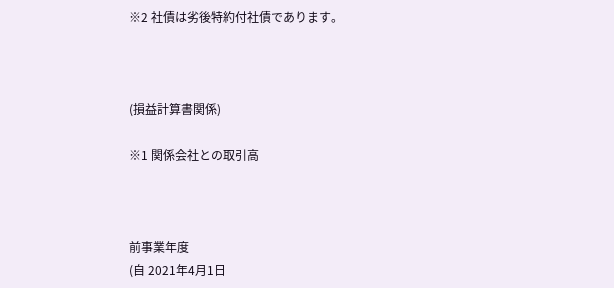※2 社債は劣後特約付社債であります。



(損益計算書関係)

※1 関係会社との取引高



前事業年度
(自 2021年4月1日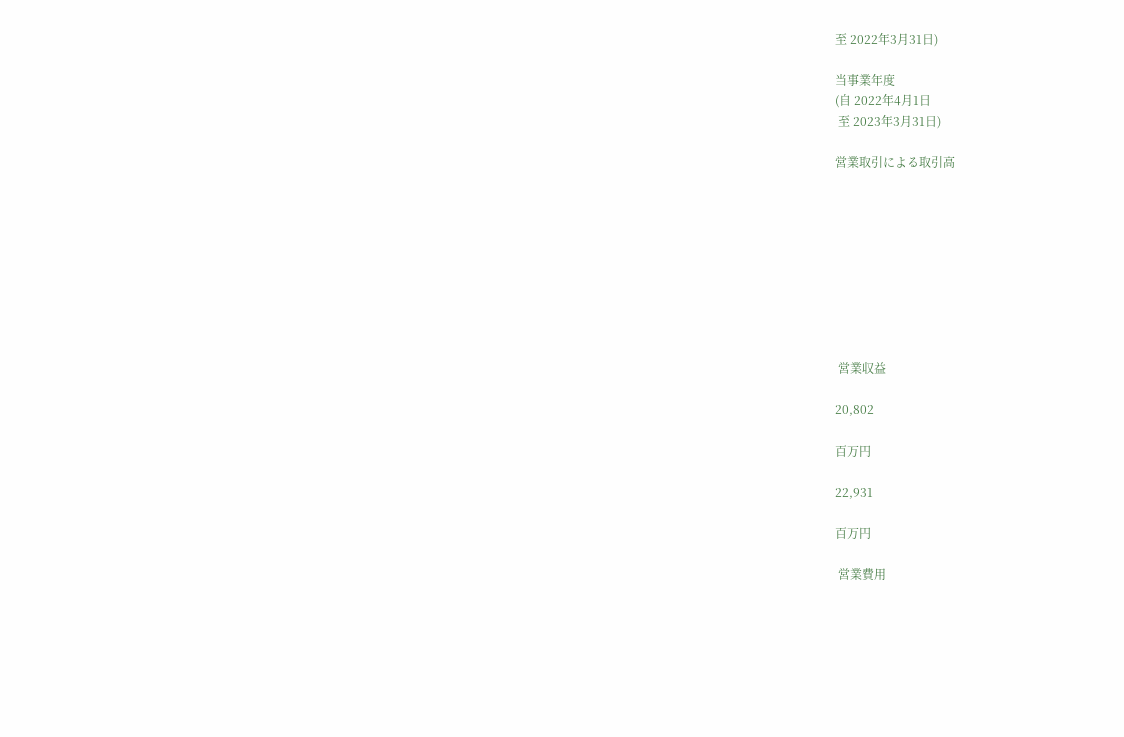至 2022年3月31日)

当事業年度
(自 2022年4月1日
 至 2023年3月31日)

営業取引による取引高









 営業収益

20,802

百万円

22,931

百万円

 営業費用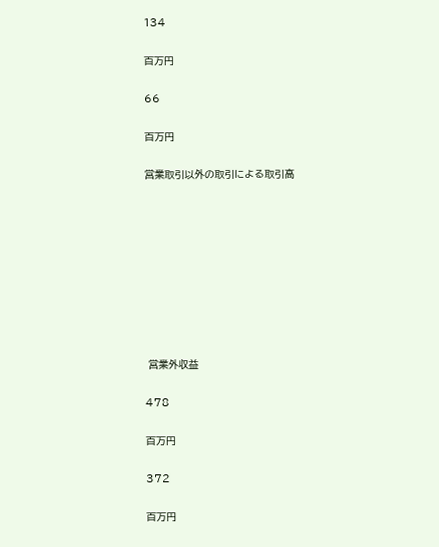134

百万円

66

百万円

営業取引以外の取引による取引高









 営業外収益

478

百万円

372

百万円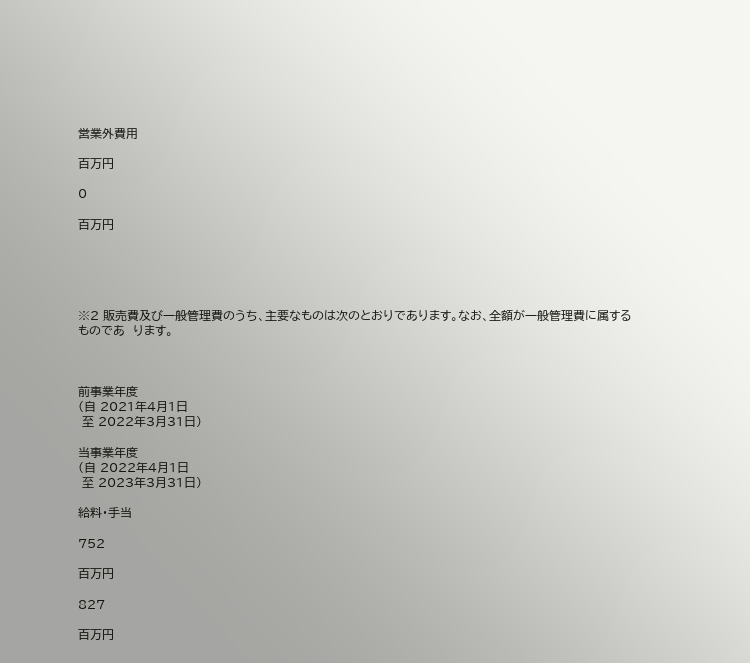営業外費用

百万円

0

百万円





※2 販売費及び一般管理費のうち、主要なものは次のとおりであります。なお、全額が一般管理費に属するものであ  ります。



前事業年度
(自 2021年4月1日
 至 2022年3月31日)

当事業年度
(自 2022年4月1日
 至 2023年3月31日)

給料・手当

752

百万円

827

百万円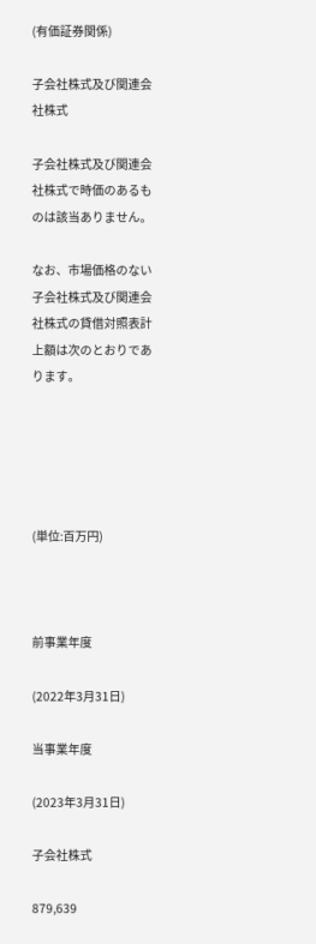(有価証券関係)

子会社株式及び関連会社株式

子会社株式及び関連会社株式で時価のあるものは該当ありません。

なお、市場価格のない子会社株式及び関連会社株式の貸借対照表計上額は次のとおりであります。





(単位:百万円)



前事業年度

(2022年3月31日)

当事業年度

(2023年3月31日)

子会社株式

879,639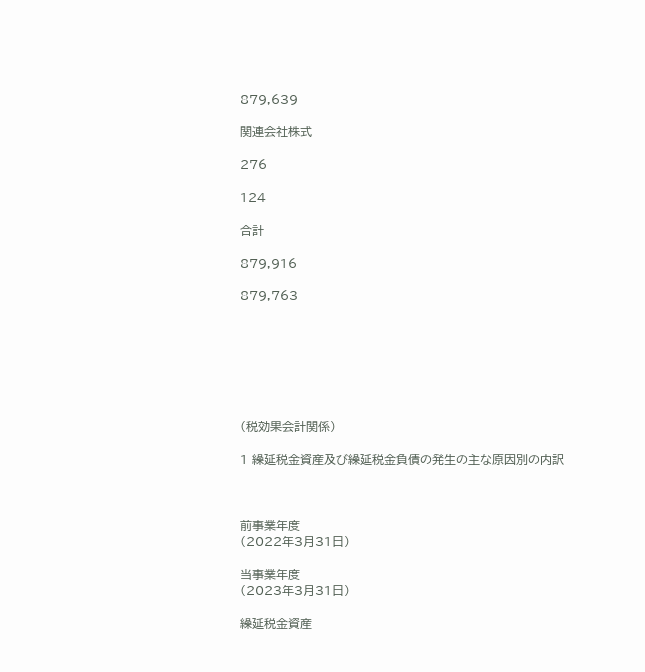879,639

関連会社株式

276

124

合計

879,916

879,763







(税効果会計関係)

1 繰延税金資産及び繰延税金負債の発生の主な原因別の内訳



前事業年度
(2022年3月31日)

当事業年度
(2023年3月31日)

繰延税金資産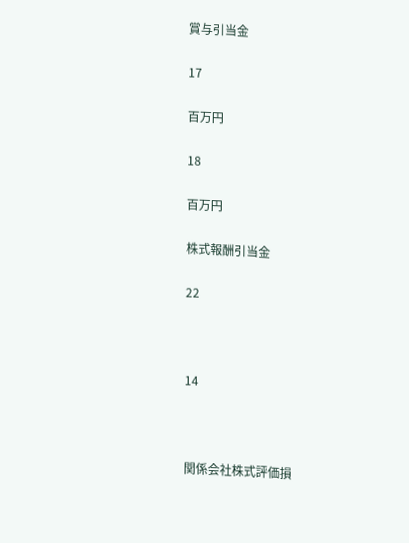賞与引当金

17

百万円

18

百万円

株式報酬引当金

22



14



関係会社株式評価損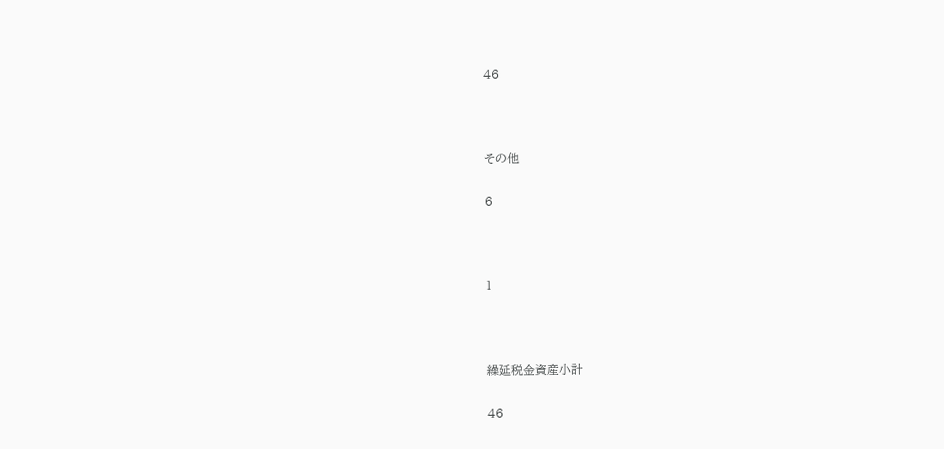46



その他

6



1



繰延税金資産小計

46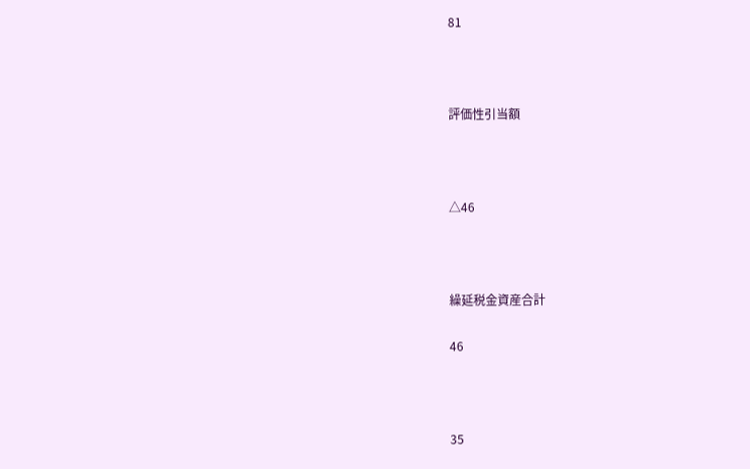81



評価性引当額



△46



繰延税金資産合計

46



35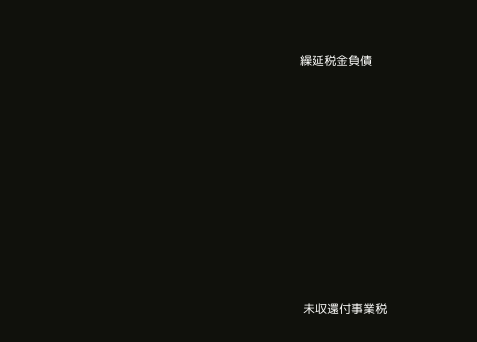繰延税金負債









 未収還付事業税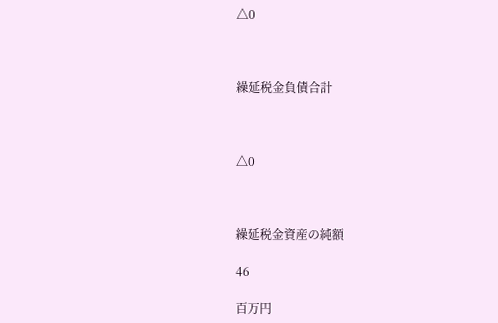△0



繰延税金負債合計



△0



繰延税金資産の純額

46

百万円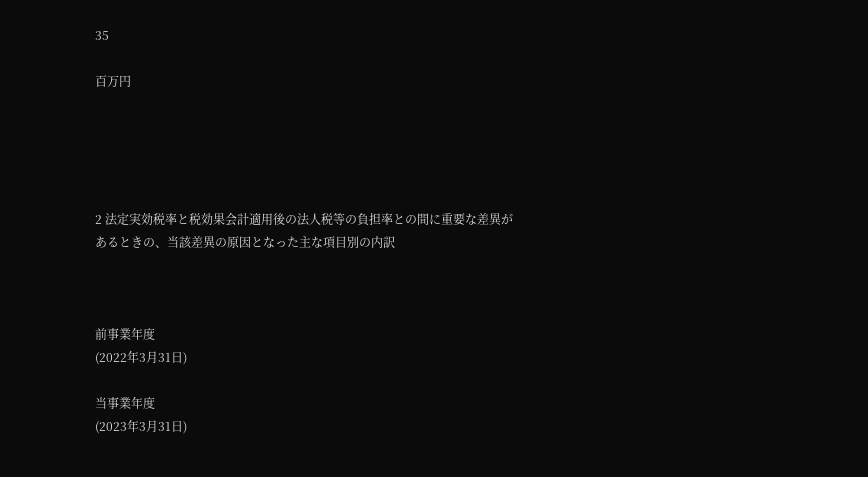35

百万円





2 法定実効税率と税効果会計適用後の法人税等の負担率との間に重要な差異があるときの、当該差異の原因となった主な項目別の内訳



前事業年度
(2022年3月31日)

当事業年度
(2023年3月31日)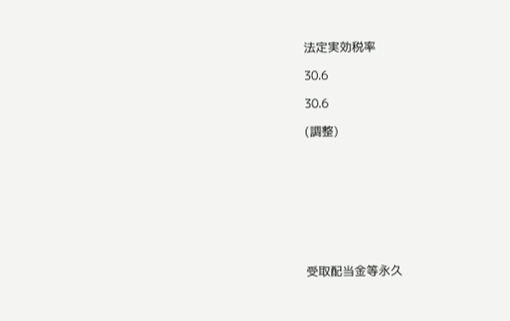法定実効税率

30.6

30.6

(調整)









受取配当金等永久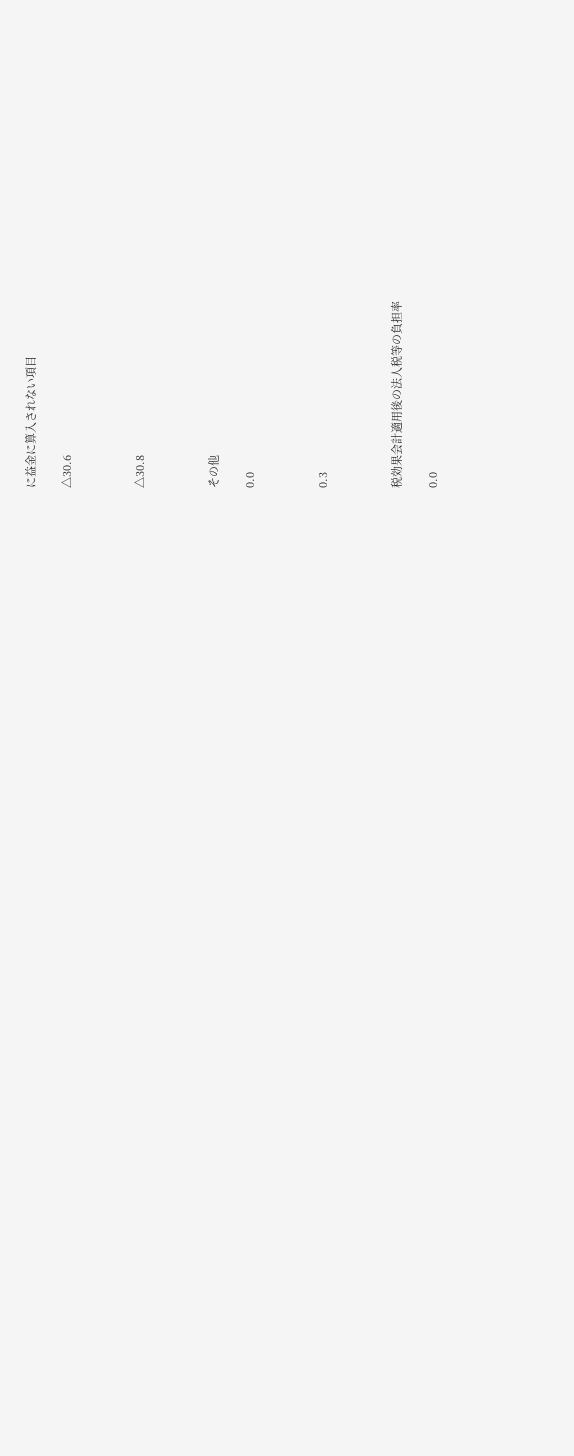に益金に算入されない項目

△30.6



△30.8



その他

0.0



0.3



税効果会計適用後の法人税等の負担率

0.0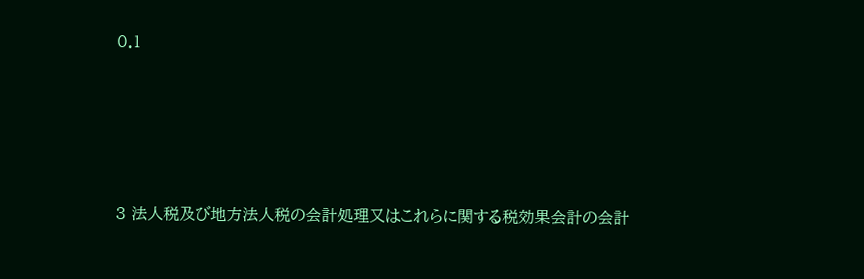0.1





3 法人税及び地方法人税の会計処理又はこれらに関する税効果会計の会計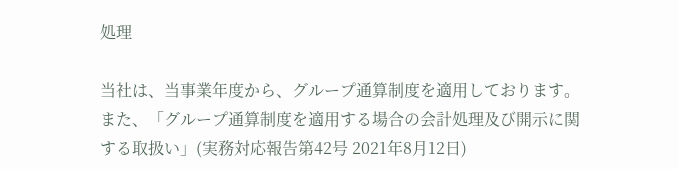処理

当社は、当事業年度から、グループ通算制度を適用しております。また、「グループ通算制度を適用する場合の会計処理及び開示に関する取扱い」(実務対応報告第42号 2021年8月12日)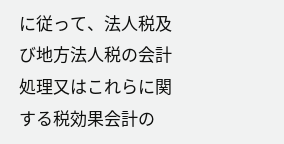に従って、法人税及び地方法人税の会計処理又はこれらに関する税効果会計の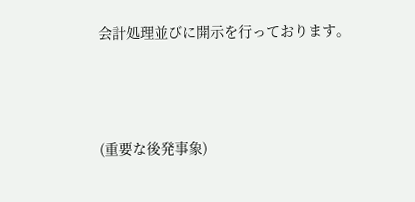会計処理並びに開示を行っております。



(重要な後発事象)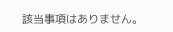該当事項はありません。